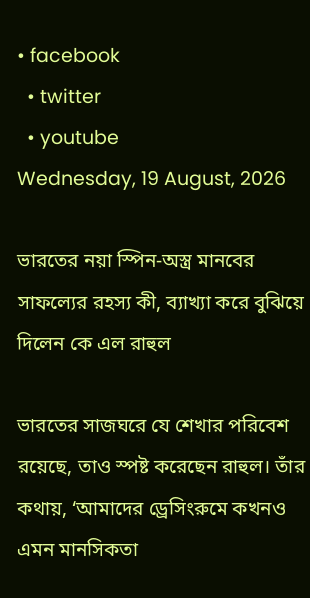• facebook
  • twitter
  • youtube
Wednesday, 19 August, 2026

ভারতের নয়া স্পিন-অস্ত্র মানবের সাফল্যের রহস্য কী, ব্যাখ্যা করে বুঝিয়ে দিলেন কে এল রাহুল

ভারতের সাজঘরে যে শেখার পরিবেশ রয়েছে, তাও স্পষ্ট করেছেন রাহুল। তাঁর কথায়, ‘আমাদের ড্রেসিংরুমে কখনও এমন মানসিকতা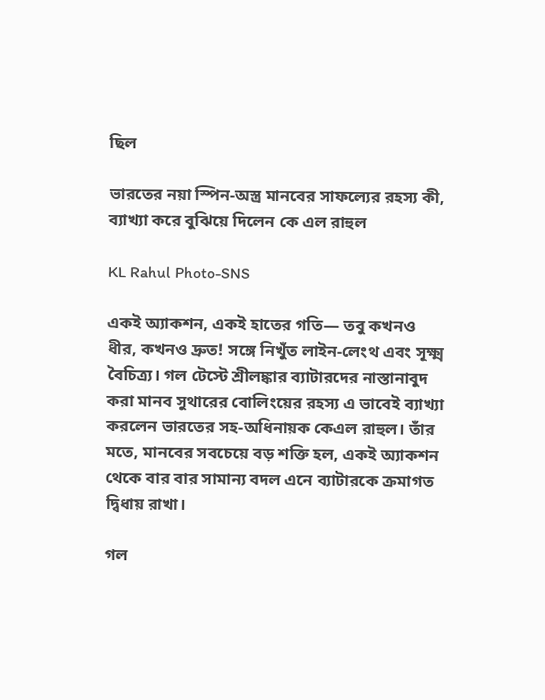ছিল

ভারতের নয়া স্পিন-অস্ত্র মানবের সাফল্যের রহস্য কী, ব্যাখ্যা করে বুঝিয়ে দিলেন কে এল রাহুল

KL Rahul Photo-SNS

একই অ্যাকশন, একই হাতের গতি— তবু কখনও ধীর, কখনও দ্রুত! সঙ্গে নিখুঁত লাইন-লেংথ এবং সূক্ষ্ম বৈচিত্র্য। গল টেস্টে শ্রীলঙ্কার ব্যাটারদের নাস্তানাবুদ করা মানব সুথারের বোলিংয়ের রহস্য এ ভাবেই ব্যাখ্যা করলেন ভারতের সহ-অধিনায়ক কেএল রাহুল। তাঁর মতে, মানবের সবচেয়ে বড় শক্তি হল, একই অ্যাকশন থেকে বার বার সামান্য বদল এনে ব্যাটারকে ক্রমাগত দ্বিধায় রাখা।

গল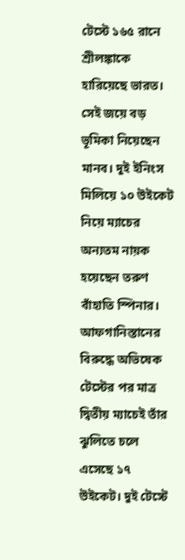টেস্টে ১৬৫ রানে শ্রীলঙ্কাকে হারিয়েছে ভারত। সেই জয়ে বড় ভূমিকা নিয়েছেন মানব। দুই ইনিংস মিলিয়ে ১০ উইকেট নিয়ে ম্যাচের অন্যতম নায়ক হয়েছেন তরুণ বাঁহাতি স্পিনার। আফগানিস্তানের বিরুদ্ধে অভিষেক টেস্টের পর মাত্র দ্বিতীয় ম্যাচেই তাঁর ঝুলিতে চলে এসেছে ১৭ উইকেট। দুই টেস্টে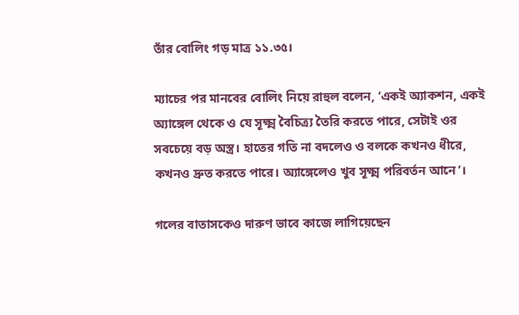তাঁর বোলিং গড় মাত্র ১১.৩৫।

ম্যাচের পর মানবের বোলিং নিয়ে রাহুল বলেন, ‘একই অ্যাকশন, একই অ্যাঙ্গেল থেকে ও যে সূক্ষ্ম বৈচিত্র্য তৈরি করতে পারে, সেটাই ওর সবচেয়ে বড় অস্ত্র। হাতের গতি না বদলেও ও বলকে কখনও ধীরে, কখনও দ্রুত করতে পারে। অ্যাঙ্গেলেও খুব সূক্ষ্ম পরিবর্তন আনে’।

গলের বাতাসকেও দারুণ ভাবে কাজে লাগিয়েছেন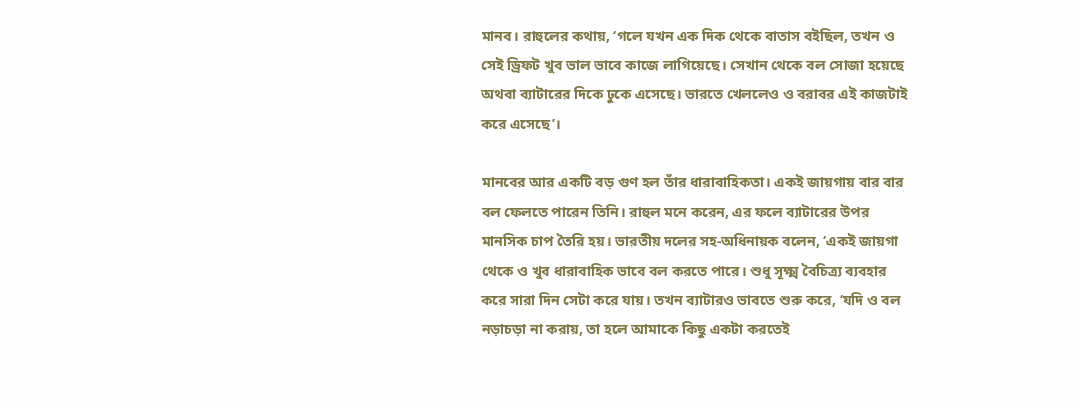মানব। রাহুলের কথায়, ‘গলে যখন এক দিক থেকে বাতাস বইছিল, তখন ও সেই ড্রিফট খুব ভাল ভাবে কাজে লাগিয়েছে। সেখান থেকে বল সোজা হয়েছে অথবা ব্যাটারের দিকে ঢুকে এসেছে। ভারতে খেললেও ও বরাবর এই কাজটাই করে এসেছে’।

মানবের আর একটি বড় গুণ হল তাঁর ধারাবাহিকতা। একই জায়গায় বার বার বল ফেলতে পারেন তিনি। রাহুল মনে করেন, এর ফলে ব্যাটারের উপর মানসিক চাপ তৈরি হয়। ভারতীয় দলের সহ-অধিনায়ক বলেন, ‘একই জায়গা থেকে ও খুব ধারাবাহিক ভাবে বল করতে পারে। শুধু সূক্ষ্ম বৈচিত্র্য ব্যবহার করে সারা দিন সেটা করে যায়। তখন ব্যাটারও ভাবতে শুরু করে, ‘যদি ও বল নড়াচড়া না করায়, তা হলে আমাকে কিছু একটা করতেই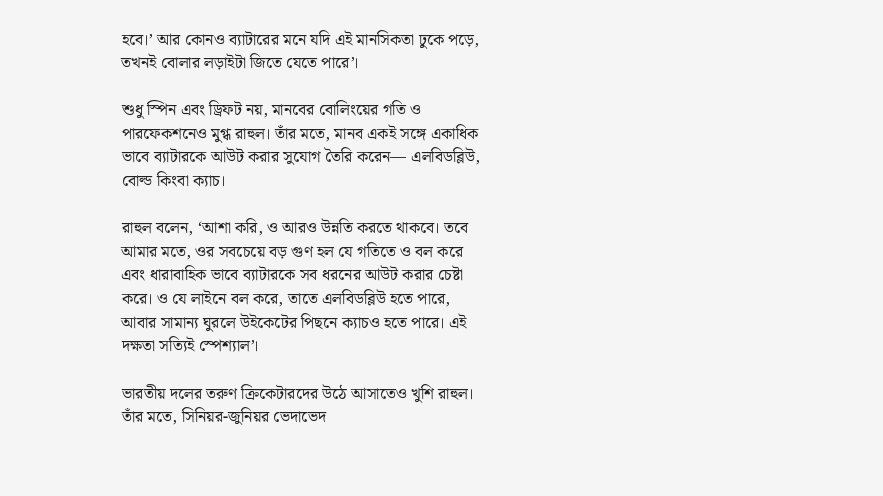হবে।’ আর কোনও ব্যাটারের মনে যদি এই মানসিকতা ঢুকে পড়ে, তখনই বোলার লড়াইটা জিতে যেতে পারে’।

শুধু স্পিন এবং ড্রিফট নয়, মানবের বোলিংয়ের গতি ও পারফেকশনেও মুগ্ধ রাহুল। তাঁর মতে, মানব একই সঙ্গে একাধিক ভাবে ব্যাটারকে আউট করার সুযোগ তৈরি করেন— এলবিডব্লিউ, বোল্ড কিংবা ক্যাচ।

রাহুল বলেন, ‘আশা করি, ও আরও উন্নতি করতে থাকবে। তবে আমার মতে, ওর সবচেয়ে বড় গুণ হল যে গতিতে ও বল করে এবং ধারাবাহিক ভাবে ব্যাটারকে সব ধরনের আউট করার চেষ্টা করে। ও যে লাইনে বল করে, তাতে এলবিডব্লিউ হতে পারে, আবার সামান্য ঘুরলে উইকেটের পিছনে ক্যাচও হতে পারে। এই দক্ষতা সত্যিই স্পেশ্যাল’।

ভারতীয় দলের তরুণ ক্রিকেটারদের উঠে আসাতেও খুশি রাহুল। তাঁর মতে, সিনিয়র-জুনিয়র ভেদাভেদ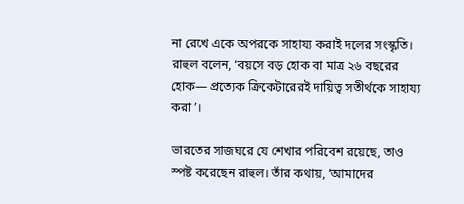না রেখে একে অপরকে সাহায্য করাই দলের সংস্কৃতি। রাহুল বলেন, ‘বয়সে বড় হোক বা মাত্র ২৬ বছরের হোক— প্রত্যেক ক্রিকেটারেরই দায়িত্ব সতীর্থকে সাহায্য করা’।

ভারতের সাজঘরে যে শেখার পরিবেশ রয়েছে, তাও স্পষ্ট করেছেন রাহুল। তাঁর কথায়, ‘আমাদের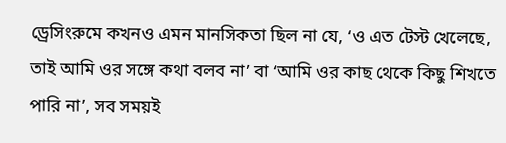ড্রেসিংরুমে কখনও এমন মানসিকতা ছিল না যে, ‘ও এত টেস্ট খেলেছে, তাই আমি ওর সঙ্গে কথা বলব না’ বা ‘আমি ওর কাছ থেকে কিছু শিখতে পারি না’, সব সময়ই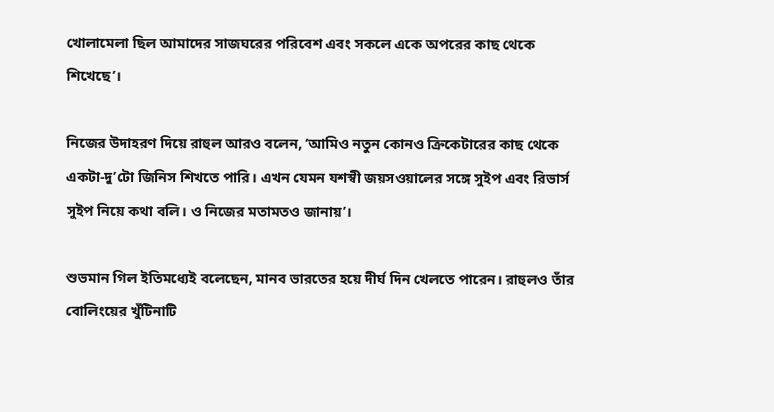খোলামেলা ছিল আমাদের সাজঘরের পরিবেশ এবং সকলে একে অপরের কাছ থেকে শিখেছে’।

নিজের উদাহরণ দিয়ে রাহুল আরও বলেন, ‘আমিও নতুন কোনও ক্রিকেটারের কাছ থেকে একটা-দু’টো জিনিস শিখতে পারি। এখন যেমন যশস্বী জয়সওয়ালের সঙ্গে সুইপ এবং রিভার্স সুইপ নিয়ে কথা বলি। ও নিজের মতামতও জানায়’।

শুভমান গিল ইতিমধ্যেই বলেছেন, মানব ভারতের হয়ে দীর্ঘ দিন খেলতে পারেন। রাহুলও তাঁর বোলিংয়ের খুঁটিনাটি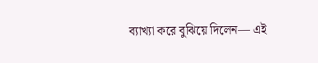ব্যাখ্যা করে বুঝিয়ে দিলেন— এই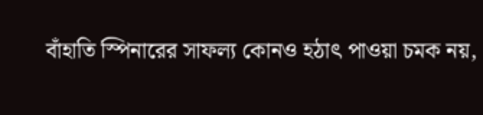বাঁহাতি স্পিনারের সাফল্য কোনও হঠাৎ পাওয়া চমক নয়,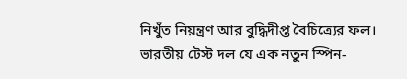নিখুঁত নিয়ন্ত্রণ আর বুদ্ধিদীপ্ত বৈচিত্র্যের ফল। ভারতীয় টেস্ট দল যে এক নতুন স্পিন-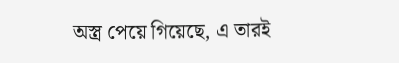অস্ত্র পেয়ে গিয়েছে, এ তারই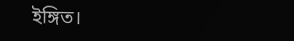ইঙ্গিত।